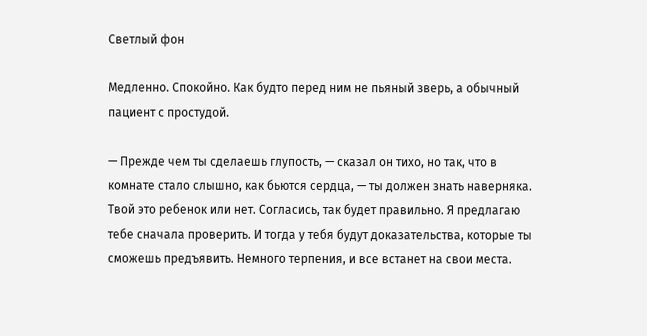Светлый фон

Медленно. Спокойно. Как будто перед ним не пьяный зверь, а обычный пациент с простудой.

— Прежде чем ты сделаешь глупость, — сказал он тихо, но так, что в комнате стало слышно, как бьются сердца, — ты должен знать наверняка. Твой это ребенок или нет. Согласись, так будет правильно. Я предлагаю тебе сначала проверить. И тогда у тебя будут доказательства, которые ты сможешь предъявить. Немного терпения, и все встанет на свои места.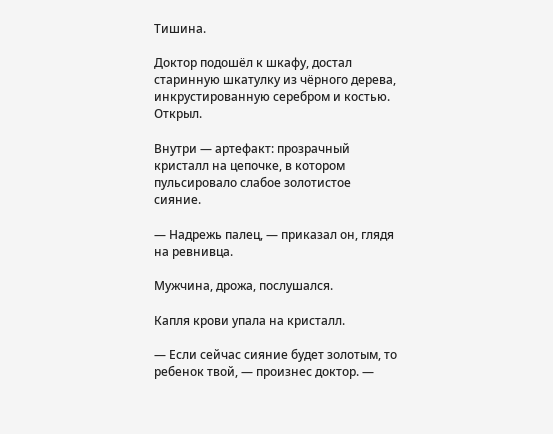Тишина.

Доктор подошёл к шкафу, достал старинную шкатулку из чёрного дерева, инкрустированную серебром и костью. Открыл.

Внутри — артефакт: прозрачный кристалл на цепочке, в котором пульсировало слабое золотистое сияние.

— Надрежь палец, — приказал он, глядя на ревнивца.

Мужчина, дрожа, послушался.

Капля крови упала на кристалл.

— Если сейчас сияние будет золотым, то ребенок твой, — произнес доктор. —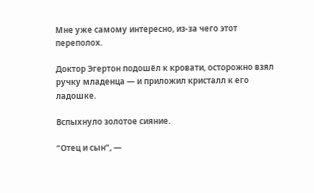Мне уже самому интересно, из-за чего этот переполох.

Доктор Эгертон подошёл к кровати, осторожно взял ручку младенца — и приложил кристалл к его ладошке.

Вспыхнуло золотое сияние.

“Отец и сын”, —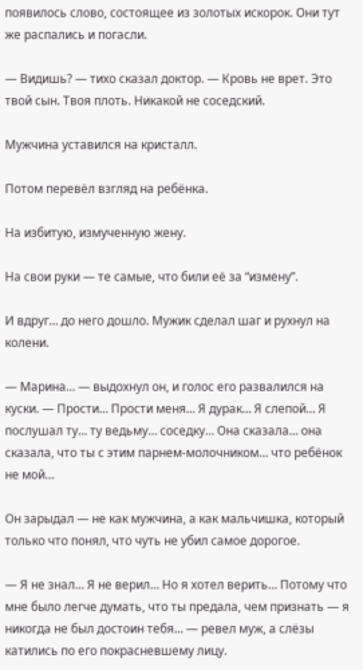появилось слово, состоящее из золотых искорок. Они тут же распались и погасли.

— Видишь? — тихо сказал доктор. — Кровь не врет. Это твой сын. Твоя плоть. Никакой не соседский.

Мужчина уставился на кристалл.

Потом перевёл взгляд на ребёнка.

На избитую, измученную жену.

На свои руки — те самые, что били её за “измену”.

И вдруг… до него дошло. Мужик сделал шаг и рухнул на колени.

— Марина… — выдохнул он, и голос его развалился на куски. — Прости… Прости меня… Я дурак… Я слепой… Я послушал ту… ту ведьму… соседку… Она сказала… она сказала, что ты с этим парнем-молочником… что ребёнок не мой…

Он зарыдал — не как мужчина, а как мальчишка, который только что понял, что чуть не убил самое дорогое.

— Я не знал… Я не верил… Но я хотел верить… Потому что мне было легче думать, что ты предала, чем признать — я никогда не был достоин тебя… — ревел муж, а слёзы катились по его покрасневшему лицу.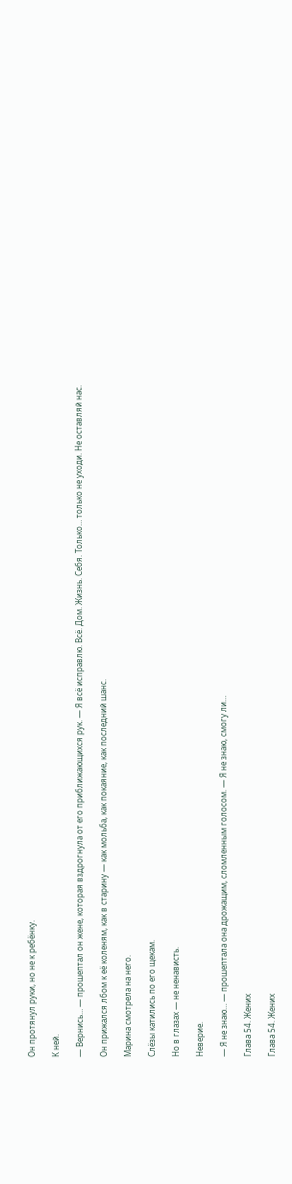Он протянул руки, но не к ребёнку.

К ней.

— Вернись… — прошептал он жене, которая вздрогнула от его приближающихся рук. — Я всё исправлю. Всё. Дом. Жизнь. Себя. Только… только не уходи. Не оставляй нас.

Он прижался лбом к её коленям, как в старину — как мольба, как покаяние, как последний шанс.

Марина смотрела на него.

Слёзы катились по его щекам.

Но в глазах — не ненависть.

Неверие.

— Я не знаю… — прошептала она дрожащим, сломленным голосом. — Я не знаю, смогу ли…

Глава 54. Жених

Глава 54. Жених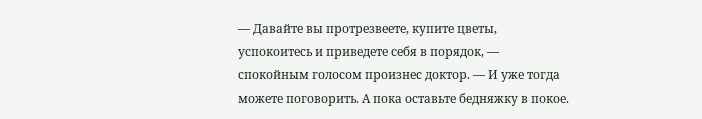— Давайте вы протрезвеете, купите цветы, успокоитесь и приведете себя в порядок, — спокойным голосом произнес доктор. — И уже тогда можете поговорить. А пока оставьте бедняжку в покое.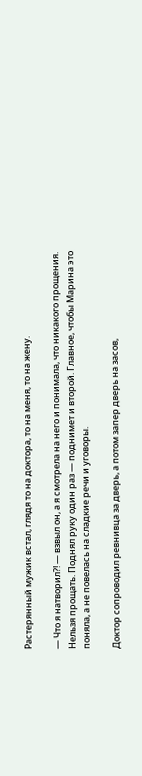Растерянный мужик встал, глядя то на доктора, то на меня, то на жену.

— Что я натворил?! — взвыл он, а я смотрела на него и понимала, что никакого прощения. Нельзя прощать. Поднял руку один раз — поднимет и второй. Главное, чтобы Марина это поняла, а не повелась на сладкие речи и уговоры.

Доктор сопроводил ревнивца за дверь, а потом запер дверь на засов,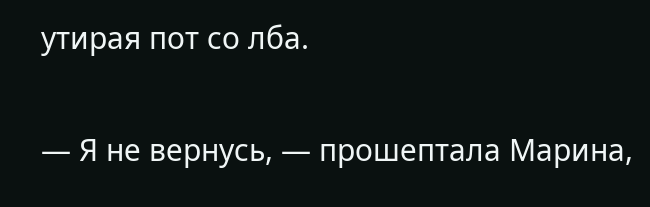утирая пот со лба.

— Я не вернусь, — прошептала Марина,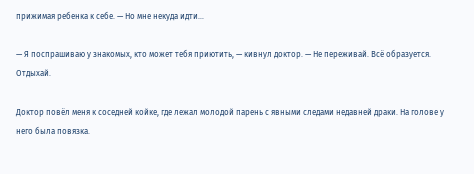прижимая ребенка к себе. — Но мне некуда идти…

— Я поспрашиваю у знакомых, кто может тебя приютить, — кивнул доктор. — Не переживай. Всё образуется. Отдыхай.

Доктор повёл меня к соседней койке, где лежал молодой парень с явными следами недавней драки. На голове у него была повязка.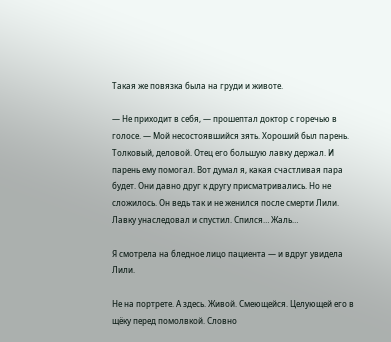Такая же повязка была на груди и животе.

— Не приходит в себя, — прошептал доктор с горечью в голосе. — Мой несостоявшийся зять. Хороший был парень. Толковый, деловой. Отец его большую лавку держал. И парень ему помогал. Вот думал я, какая счастливая пара будет. Они давно друг к другу присматривались. Но не сложилось. Он ведь так и не женился после смерти Лили. Лавку унаследовал и спустил. Спился… Жаль…

Я смотрела на бледное лицо пациента — и вдруг увидела Лили.

Не на портрете. А здесь. Живой. Смеющейся. Целующей его в щёку перед помолвкой. Словно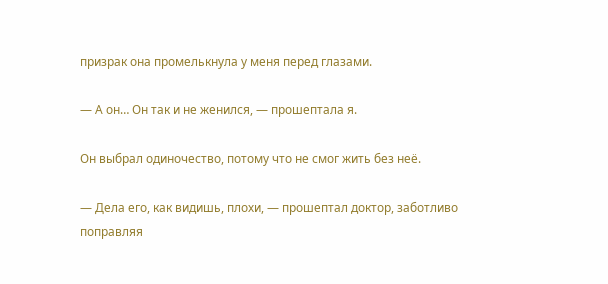призрак она промелькнула у меня перед глазами.

— А он… Он так и не женился, — прошептала я.

Он выбрал одиночество, потому что не смог жить без неё.

— Дела его, как видишь, плохи, — прошептал доктор, заботливо поправляя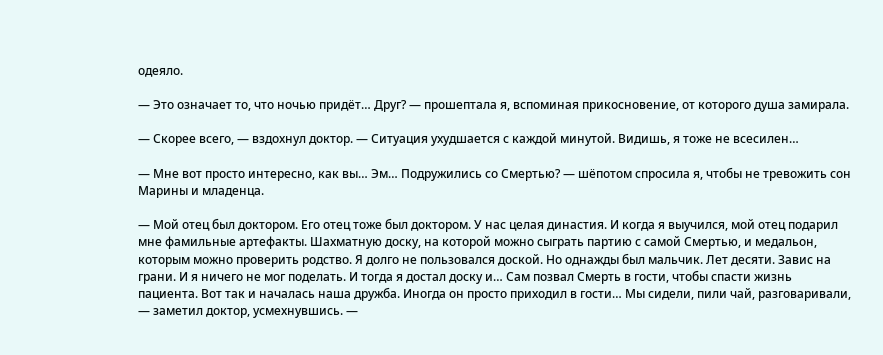одеяло.

— Это означает то, что ночью придёт… Друг? — прошептала я, вспоминая прикосновение, от которого душа замирала.

— Скорее всего, — вздохнул доктор. — Ситуация ухудшается с каждой минутой. Видишь, я тоже не всесилен…

— Мне вот просто интересно, как вы… Эм… Подружились со Смертью? — шёпотом спросила я, чтобы не тревожить сон Марины и младенца.

— Мой отец был доктором. Его отец тоже был доктором. У нас целая династия. И когда я выучился, мой отец подарил мне фамильные артефакты. Шахматную доску, на которой можно сыграть партию с самой Смертью, и медальон, которым можно проверить родство. Я долго не пользовался доской. Но однажды был мальчик. Лет десяти. Завис на грани. И я ничего не мог поделать. И тогда я достал доску и… Сам позвал Смерть в гости, чтобы спасти жизнь пациента. Вот так и началась наша дружба. Иногда он просто приходил в гости… Мы сидели, пили чай, разговаривали, — заметил доктор, усмехнувшись. —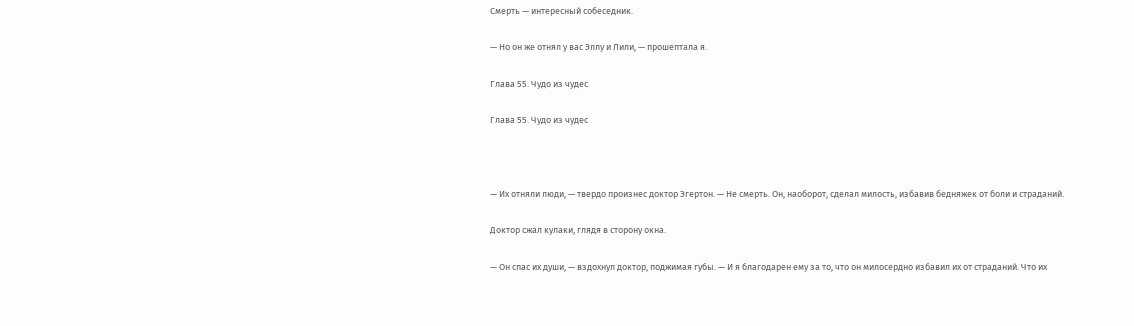Смерть — интересный собеседник.

— Но он же отнял у вас Эллу и Лили, — прошептала я.

Глава 55. Чудо из чудес

Глава 55. Чудо из чудес



— Их отняли люди, — твердо произнес доктор Эгертон. — Не смерть. Он, наоборот, сделал милость, избавив бедняжек от боли и страданий.

Доктор сжал кулаки, глядя в сторону окна.

— Он спас их души, — вздохнул доктор, поджимая губы. — И я благодарен ему за то, что он милосердно избавил их от страданий. Что их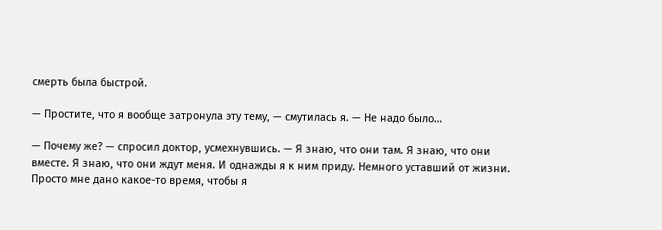смерть была быстрой.

— Простите, что я вообще затронула эту тему, — смутилась я. — Не надо было…

— Почему же? — спросил доктор, усмехнувшись. — Я знаю, что они там. Я знаю, что они вместе. Я знаю, что они ждут меня. И однажды я к ним приду. Немного уставший от жизни. Просто мне дано какое-то время, чтобы я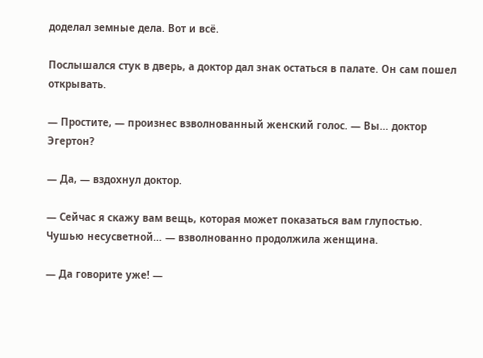доделал земные дела. Вот и всё.

Послышался стук в дверь, а доктор дал знак остаться в палате. Он сам пошел открывать.

— Простите, — произнес взволнованный женский голос. — Вы… доктор Эгертон?

— Да, — вздохнул доктор.

— Сейчас я скажу вам вещь, которая может показаться вам глупостью. Чушью несусветной… — взволнованно продолжила женщина.

— Да говорите уже! —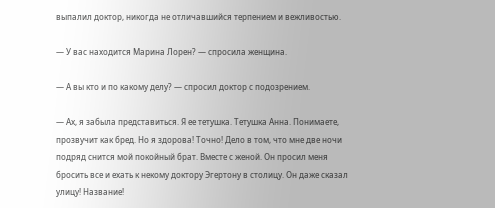выпалил доктор, никогда не отличавшийся терпением и вежливостью.

— У вас находится Марина Лорен? — спросила женщина.

— А вы кто и по какому делу? — спросил доктор с подозрением.

— Ах, я забыла представиться. Я ее тетушка. Тетушка Анна. Понимаете, прозвучит как бред. Но я здорова! Точно! Дело в том, что мне две ночи подряд снится мой покойный брат. Вместе с женой. Он просил меня бросить все и ехать к некому доктору Эгертону в столицу. Он даже сказал улицу! Название!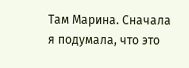Там Марина. Сначала я подумала, что это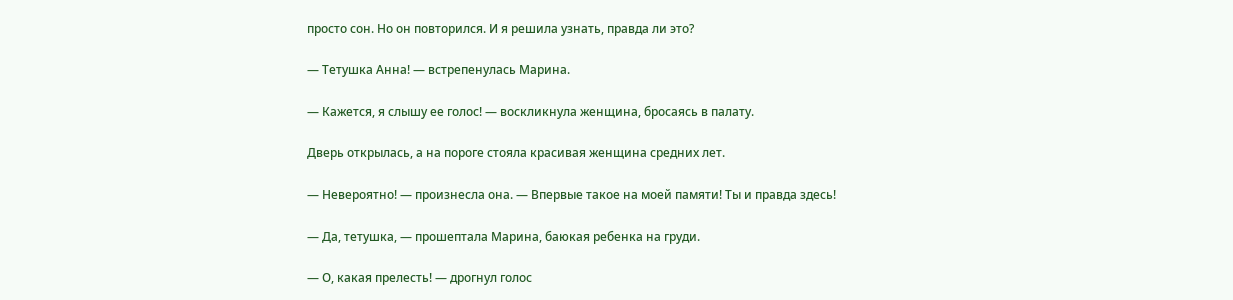просто сон. Но он повторился. И я решила узнать, правда ли это?

— Тетушка Анна! — встрепенулась Марина.

— Кажется, я слышу ее голос! — воскликнула женщина, бросаясь в палату.

Дверь открылась, а на пороге стояла красивая женщина средних лет.

— Невероятно! — произнесла она. — Впервые такое на моей памяти! Ты и правда здесь!

— Да, тетушка, — прошептала Марина, баюкая ребенка на груди.

— О, какая прелесть! — дрогнул голос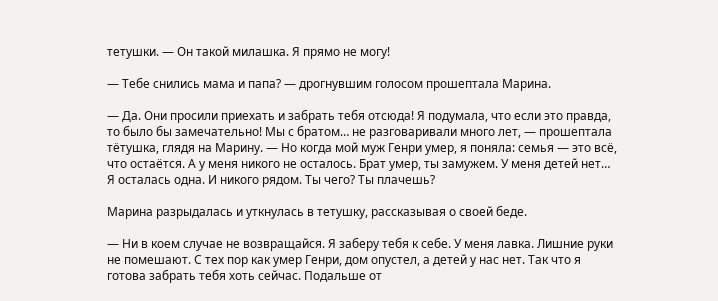тетушки. — Он такой милашка. Я прямо не могу!

— Тебе снились мама и папа? — дрогнувшим голосом прошептала Марина.

— Да. Они просили приехать и забрать тебя отсюда! Я подумала, что если это правда, то было бы замечательно! Мы с братом… не разговаривали много лет, — прошептала тётушка, глядя на Марину. — Но когда мой муж Генри умер, я поняла: семья — это всё, что остаётся. А у меня никого не осталось. Брат умер, ты замужем. У меня детей нет… Я осталась одна. И никого рядом. Ты чего? Ты плачешь?

Марина разрыдалась и уткнулась в тетушку, рассказывая о своей беде.

— Ни в коем случае не возвращайся. Я заберу тебя к себе. У меня лавка. Лишние руки не помешают. С тех пор как умер Генри, дом опустел, а детей у нас нет. Так что я готова забрать тебя хоть сейчас. Подальше от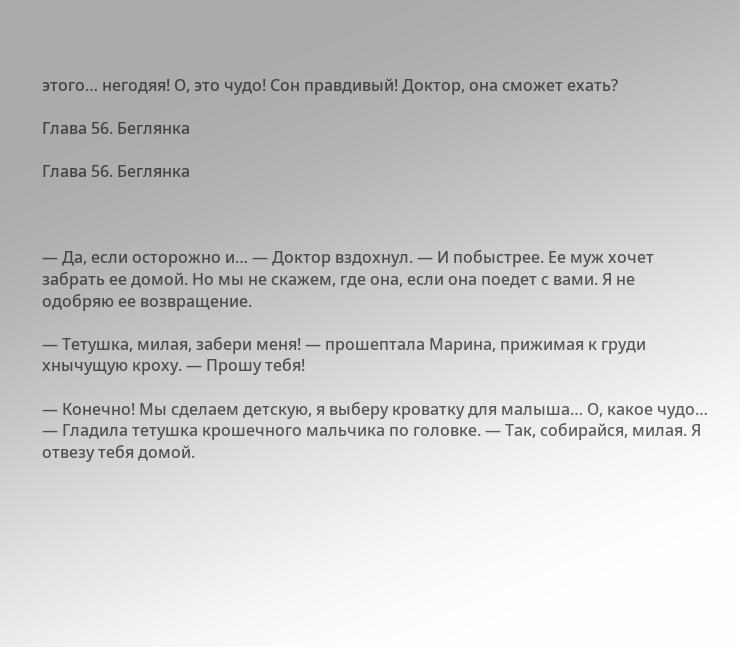этого… негодяя! О, это чудо! Сон правдивый! Доктор, она сможет ехать?

Глава 56. Беглянка

Глава 56. Беглянка



— Да, если осторожно и… — Доктор вздохнул. — И побыстрее. Ее муж хочет забрать ее домой. Но мы не скажем, где она, если она поедет с вами. Я не одобряю ее возвращение.

— Тетушка, милая, забери меня! — прошептала Марина, прижимая к груди хнычущую кроху. — Прошу тебя!

— Конечно! Мы сделаем детскую, я выберу кроватку для малыша… О, какое чудо… — Гладила тетушка крошечного мальчика по головке. — Так, собирайся, милая. Я отвезу тебя домой.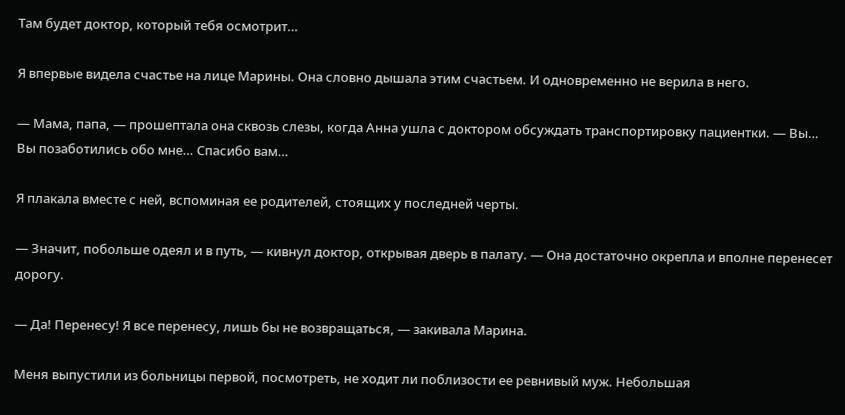Там будет доктор, который тебя осмотрит…

Я впервые видела счастье на лице Марины. Она словно дышала этим счастьем. И одновременно не верила в него.

— Мама, папа, — прошептала она сквозь слезы, когда Анна ушла с доктором обсуждать транспортировку пациентки. — Вы… Вы позаботились обо мне… Спасибо вам…

Я плакала вместе с ней, вспоминая ее родителей, стоящих у последней черты.

— Значит, побольше одеял и в путь, — кивнул доктор, открывая дверь в палату. — Она достаточно окрепла и вполне перенесет дорогу.

— Да! Перенесу! Я все перенесу, лишь бы не возвращаться, — закивала Марина.

Меня выпустили из больницы первой, посмотреть, не ходит ли поблизости ее ревнивый муж. Небольшая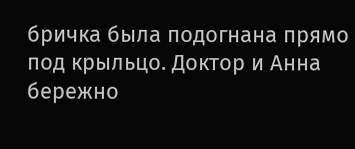бричка была подогнана прямо под крыльцо. Доктор и Анна бережно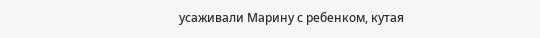усаживали Марину с ребенком, кутая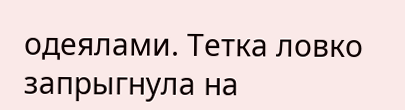одеялами. Тетка ловко запрыгнула на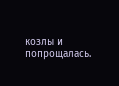козлы и попрощалась.